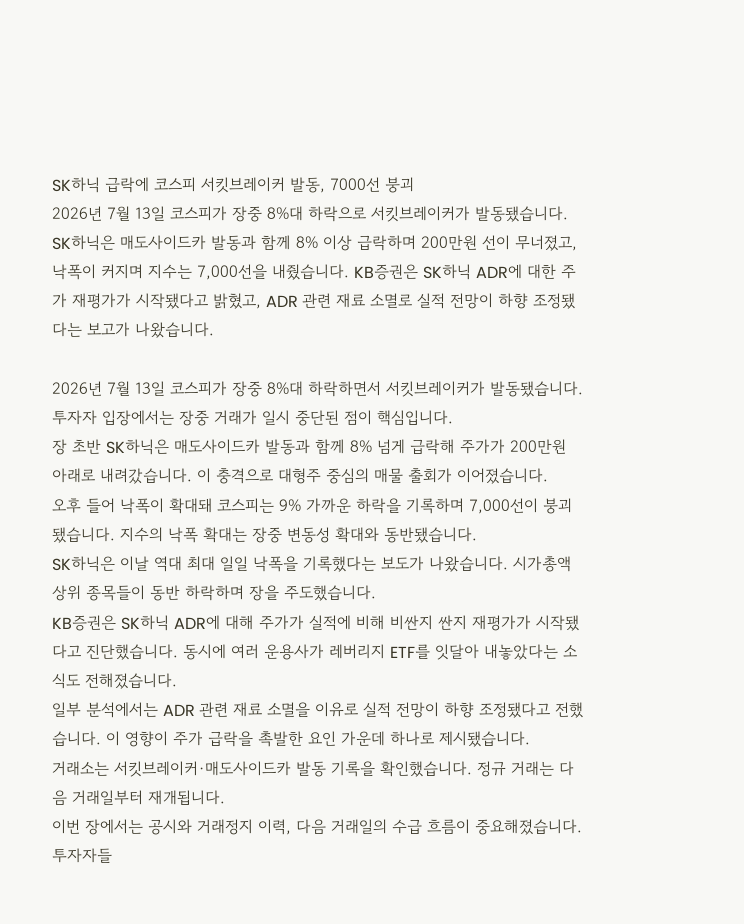SK하닉 급락에 코스피 서킷브레이커 발동, 7000선 붕괴
2026년 7월 13일 코스피가 장중 8%대 하락으로 서킷브레이커가 발동됐습니다. SK하닉은 매도사이드카 발동과 함께 8% 이상 급락하며 200만원 선이 무너졌고, 낙폭이 커지며 지수는 7,000선을 내줬습니다. KB증권은 SK하닉 ADR에 대한 주가 재평가가 시작됐다고 밝혔고, ADR 관련 재료 소멸로 실적 전망이 하향 조정됐다는 보고가 나왔습니다.

2026년 7월 13일 코스피가 장중 8%대 하락하면서 서킷브레이커가 발동됐습니다. 투자자 입장에서는 장중 거래가 일시 중단된 점이 핵심입니다.
장 초반 SK하닉은 매도사이드카 발동과 함께 8% 넘게 급락해 주가가 200만원 아래로 내려갔습니다. 이 충격으로 대형주 중심의 매물 출회가 이어졌습니다.
오후 들어 낙폭이 확대돼 코스피는 9% 가까운 하락을 기록하며 7,000선이 붕괴됐습니다. 지수의 낙폭 확대는 장중 변동성 확대와 동반됐습니다.
SK하닉은 이날 역대 최대 일일 낙폭을 기록했다는 보도가 나왔습니다. 시가총액 상위 종목들이 동반 하락하며 장을 주도했습니다.
KB증권은 SK하닉 ADR에 대해 주가가 실적에 비해 비싼지 싼지 재평가가 시작됐다고 진단했습니다. 동시에 여러 운용사가 레버리지 ETF를 잇달아 내놓았다는 소식도 전해졌습니다.
일부 분석에서는 ADR 관련 재료 소멸을 이유로 실적 전망이 하향 조정됐다고 전했습니다. 이 영향이 주가 급락을 촉발한 요인 가운데 하나로 제시됐습니다.
거래소는 서킷브레이커·매도사이드카 발동 기록을 확인했습니다. 정규 거래는 다음 거래일부터 재개됩니다.
이번 장에서는 공시와 거래정지 이력, 다음 거래일의 수급 흐름이 중요해졌습니다. 투자자들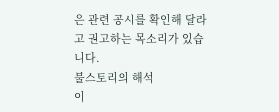은 관련 공시를 확인해 달라고 권고하는 목소리가 있습니다.
불스토리의 해석
이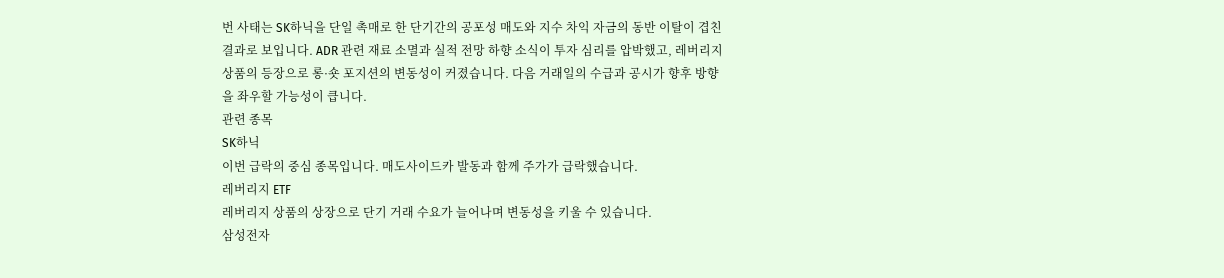번 사태는 SK하닉을 단일 촉매로 한 단기간의 공포성 매도와 지수 차익 자금의 동반 이탈이 겹친 결과로 보입니다. ADR 관련 재료 소멸과 실적 전망 하향 소식이 투자 심리를 압박했고, 레버리지 상품의 등장으로 롱·숏 포지션의 변동성이 커졌습니다. 다음 거래일의 수급과 공시가 향후 방향을 좌우할 가능성이 큽니다.
관련 종목
SK하닉
이번 급락의 중심 종목입니다. 매도사이드카 발동과 함께 주가가 급락했습니다.
레버리지 ETF
레버리지 상품의 상장으로 단기 거래 수요가 늘어나며 변동성을 키울 수 있습니다.
삼성전자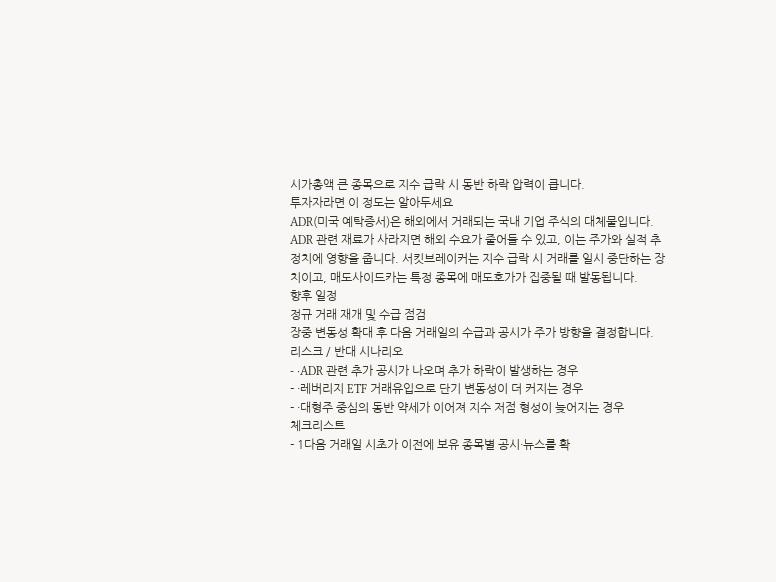시가총액 큰 종목으로 지수 급락 시 동반 하락 압력이 큽니다.
투자자라면 이 정도는 알아두세요
ADR(미국 예탁증서)은 해외에서 거래되는 국내 기업 주식의 대체물입니다. ADR 관련 재료가 사라지면 해외 수요가 줄어들 수 있고, 이는 주가와 실적 추정치에 영향을 줍니다. 서킷브레이커는 지수 급락 시 거래를 일시 중단하는 장치이고, 매도사이드카는 특정 종목에 매도호가가 집중될 때 발동됩니다.
향후 일정
정규 거래 재개 및 수급 점검
장중 변동성 확대 후 다음 거래일의 수급과 공시가 주가 방향을 결정합니다.
리스크 / 반대 시나리오
- ·ADR 관련 추가 공시가 나오며 추가 하락이 발생하는 경우
- ·레버리지 ETF 거래유입으로 단기 변동성이 더 커지는 경우
- ·대형주 중심의 동반 약세가 이어져 지수 저점 형성이 늦어지는 경우
체크리스트
- 1다음 거래일 시초가 이전에 보유 종목별 공시·뉴스를 확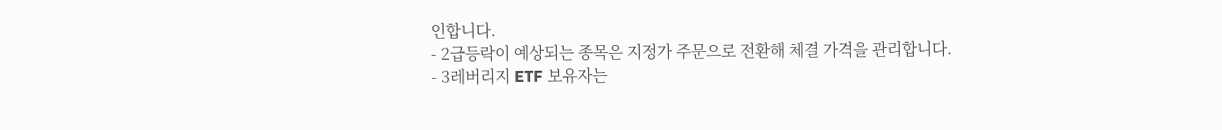인합니다.
- 2급등락이 예상되는 종목은 지정가 주문으로 전환해 체결 가격을 관리합니다.
- 3레버리지 ETF 보유자는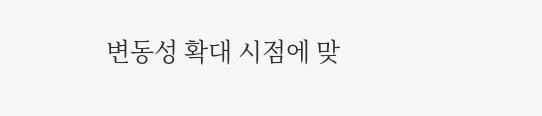변동성 확대 시점에 맞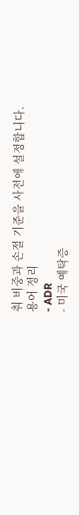춰 비중과 손절 기준을 사전에 설정합니다.
용어 정리
- ADR
- 미국 예탁증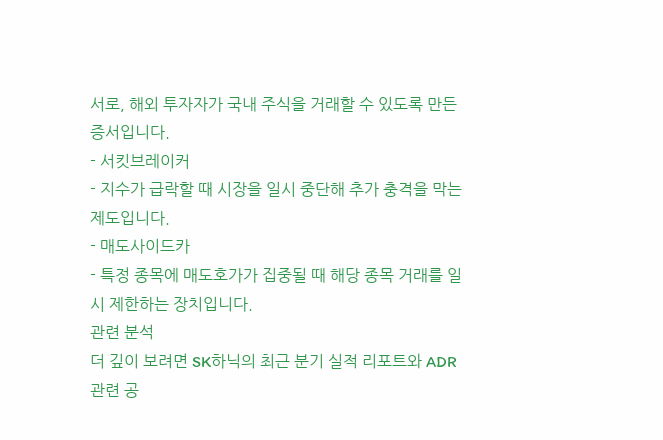서로, 해외 투자자가 국내 주식을 거래할 수 있도록 만든 증서입니다.
- 서킷브레이커
- 지수가 급락할 때 시장을 일시 중단해 추가 충격을 막는 제도입니다.
- 매도사이드카
- 특정 종목에 매도호가가 집중될 때 해당 종목 거래를 일시 제한하는 장치입니다.
관련 분석
더 깊이 보려면 SK하닉의 최근 분기 실적 리포트와 ADR 관련 공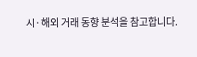시·해외 거래 동향 분석을 참고합니다.